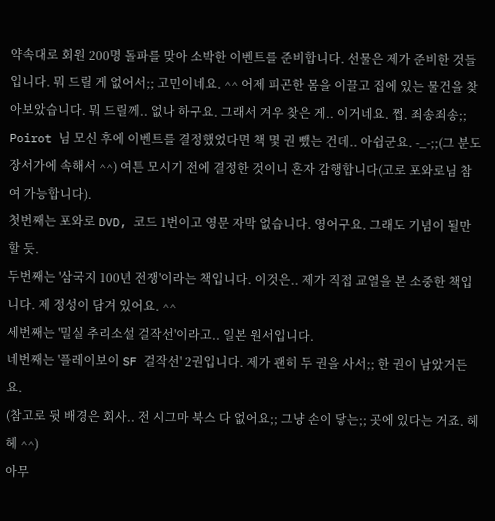약속대로 회원 200명 돌파를 맞아 소박한 이벤트를 준비합니다. 선물은 제가 준비한 것들입니다. 뭐 드릴 게 없어서;; 고민이네요. ^^ 어제 피곤한 몸을 이끌고 집에 있는 물건을 찾아보았습니다. 뭐 드릴께.. 없나 하구요. 그래서 겨우 찾은 게.. 이거네요. 쩝. 죄송죄송;;
Poirot 님 모신 후에 이벤트를 결정했었다면 책 몇 권 뺐는 건데.. 아쉽군요. -_-;;(그 분도 장서가에 속해서 ^^) 여튼 모시기 전에 결정한 것이니 혼자 감행합니다(고로 포와로님 참여 가능합니다).
첫번째는 포와로 DVD, 코드 1번이고 영문 자막 없습니다. 영어구요. 그래도 기념이 될만할 듯.
두번째는 '삼국지 100년 전쟁'이라는 책입니다. 이것은.. 제가 직접 교열을 본 소중한 책입니다. 제 정성이 담겨 있어요. ^^
세번째는 '밀실 추리소설 걸작선'이라고.. 일본 원서입니다.
네번째는 '플레이보이 SF 걸작선' 2권입니다. 제가 괜히 두 권을 사서;; 한 권이 남았거든요.
(참고로 뒷 배경은 회사.. 전 시그마 북스 다 없어요;; 그냥 손이 닿는;; 곳에 있다는 거죠. 헤헤 ^^)
아무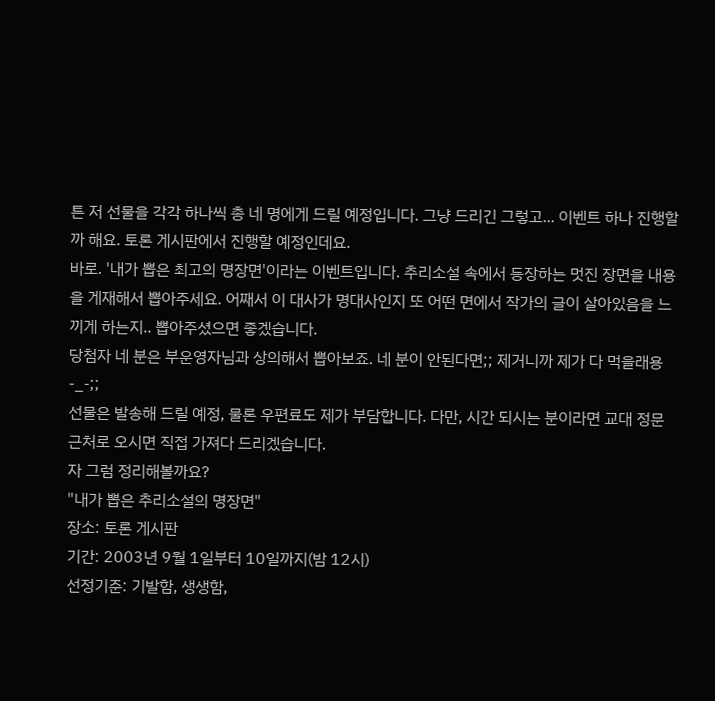튼 저 선물을 각각 하나씩 총 네 명에게 드릴 예정입니다. 그냥 드리긴 그렇고... 이벤트 하나 진행할까 해요. 토론 게시판에서 진행할 예정인데요.
바로. '내가 뽑은 최고의 명장면'이라는 이벤트입니다. 추리소설 속에서 등장하는 멋진 장면을 내용을 게재해서 뽑아주세요. 어째서 이 대사가 명대사인지 또 어떤 면에서 작가의 글이 살아있음을 느끼게 하는지.. 뽑아주셨으면 좋겠습니다.
당첨자 네 분은 부운영자님과 상의해서 뽑아보죠. 네 분이 안된다면;; 제거니까 제가 다 먹을래용 -_-;;
선물은 발송해 드릴 예정, 물론 우편료도 제가 부담합니다. 다만, 시간 되시는 분이라면 교대 정문 근처로 오시면 직접 가져다 드리겠습니다.
자 그럼 정리해볼까요?
"내가 뽑은 추리소설의 명장면"
장소: 토론 게시판
기간: 2003년 9월 1일부터 10일까지(밤 12시)
선정기준: 기발함, 생생함,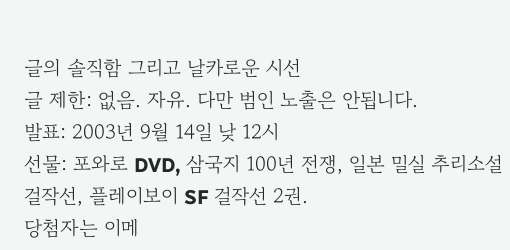글의 솔직함 그리고 날카로운 시선
글 제한: 없음. 자유. 다만 범인 노출은 안됩니다.
발표: 2003년 9월 14일 낮 12시
선물: 포와로 DVD, 삼국지 100년 전쟁, 일본 밀실 추리소설 걸작선, 플레이보이 SF 걸작선 2권.
당첨자는 이메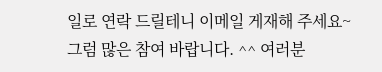일로 연락 드릴테니 이메일 게재해 주세요~
그럼 많은 참여 바랍니다. ^^ 여러분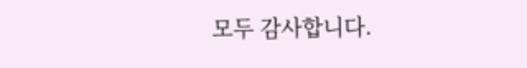모두 감사합니다.